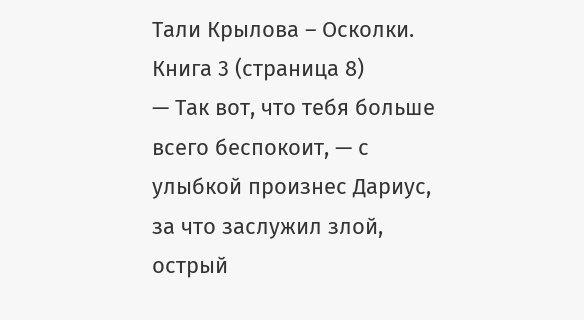Тали Крылова – Осколки. Книга 3 (страница 8)
— Так вот, что тебя больше всего беспокоит, — с улыбкой произнес Дариус, за что заслужил злой, острый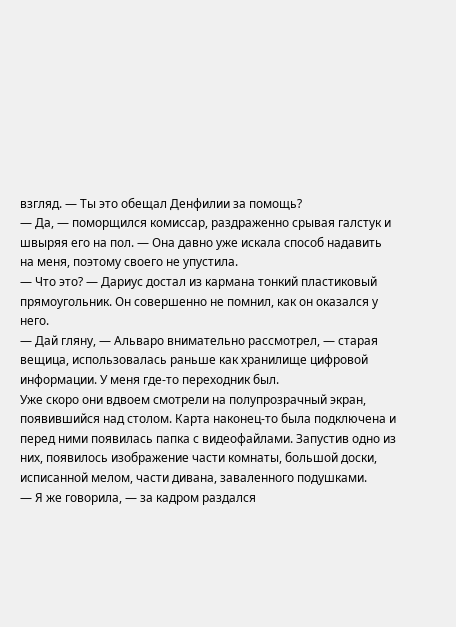взгляд. — Ты это обещал Денфилии за помощь?
— Да, — поморщился комиссар, раздраженно срывая галстук и швыряя его на пол. — Она давно уже искала способ надавить на меня, поэтому своего не упустила.
— Что это? — Дариус достал из кармана тонкий пластиковый прямоугольник. Он совершенно не помнил, как он оказался у него.
— Дай гляну, — Альваро внимательно рассмотрел, — старая вещица, использовалась раньше как хранилище цифровой информации. У меня где-то переходник был.
Уже скоро они вдвоем смотрели на полупрозрачный экран, появившийся над столом. Карта наконец-то была подключена и перед ними появилась папка с видеофайлами. Запустив одно из них, появилось изображение части комнаты, большой доски, исписанной мелом, части дивана, заваленного подушками.
— Я же говорила, — за кадром раздался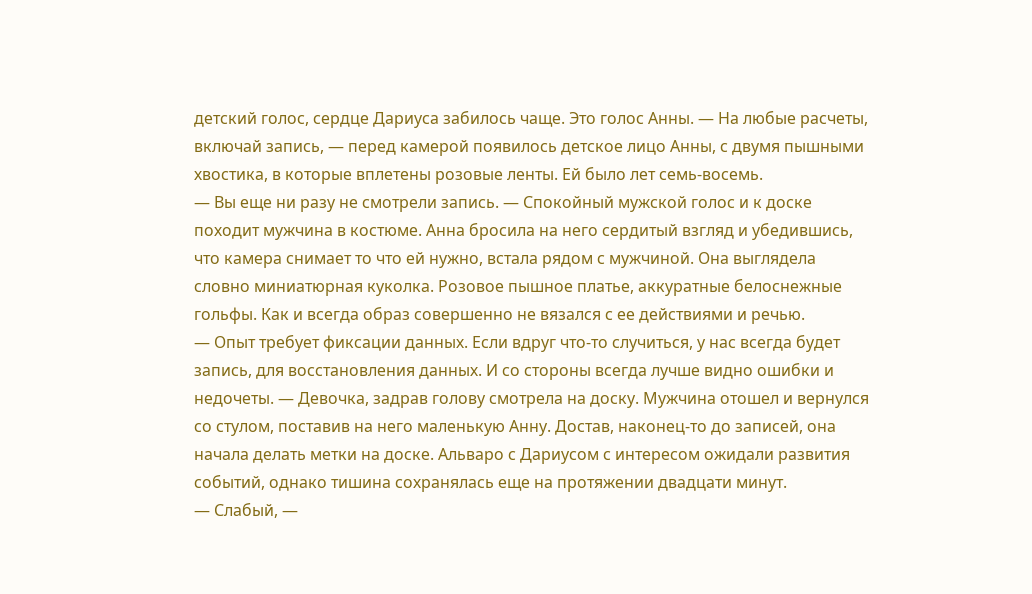детский голос, сердце Дариуса забилось чаще. Это голос Анны. — На любые расчеты, включай запись, — перед камерой появилось детское лицо Анны, с двумя пышными хвостика, в которые вплетены розовые ленты. Ей было лет семь-восемь.
— Вы еще ни разу не смотрели запись. — Спокойный мужской голос и к доске походит мужчина в костюме. Анна бросила на него сердитый взгляд и убедившись, что камера снимает то что ей нужно, встала рядом с мужчиной. Она выглядела словно миниатюрная куколка. Розовое пышное платье, аккуратные белоснежные гольфы. Как и всегда образ совершенно не вязался с ее действиями и речью.
— Опыт требует фиксации данных. Если вдруг что-то случиться, у нас всегда будет запись, для восстановления данных. И со стороны всегда лучше видно ошибки и недочеты. — Девочка, задрав голову смотрела на доску. Мужчина отошел и вернулся со стулом, поставив на него маленькую Анну. Достав, наконец-то до записей, она начала делать метки на доске. Альваро с Дариусом с интересом ожидали развития событий, однако тишина сохранялась еще на протяжении двадцати минут.
— Слабый, —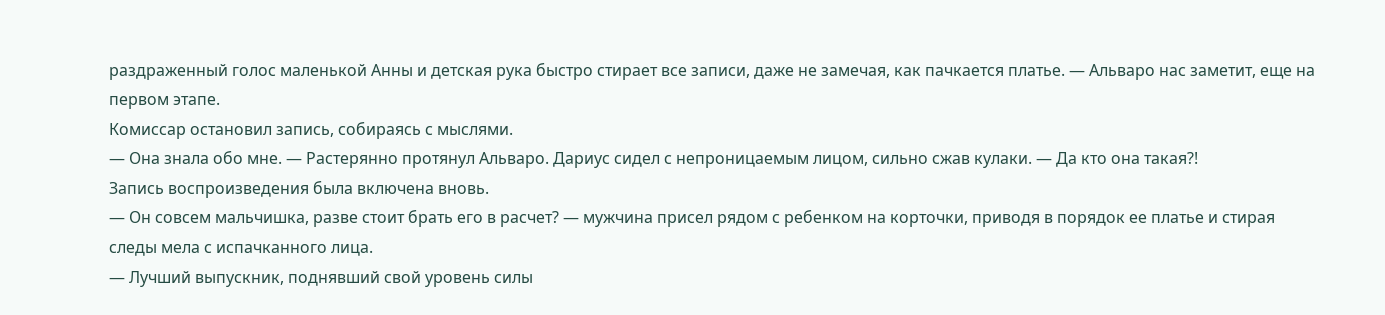раздраженный голос маленькой Анны и детская рука быстро стирает все записи, даже не замечая, как пачкается платье. — Альваро нас заметит, еще на первом этапе.
Комиссар остановил запись, собираясь с мыслями.
— Она знала обо мне. — Растерянно протянул Альваро. Дариус сидел с непроницаемым лицом, сильно сжав кулаки. — Да кто она такая?!
Запись воспроизведения была включена вновь.
— Он совсем мальчишка, разве стоит брать его в расчет? — мужчина присел рядом с ребенком на корточки, приводя в порядок ее платье и стирая следы мела с испачканного лица.
— Лучший выпускник, поднявший свой уровень силы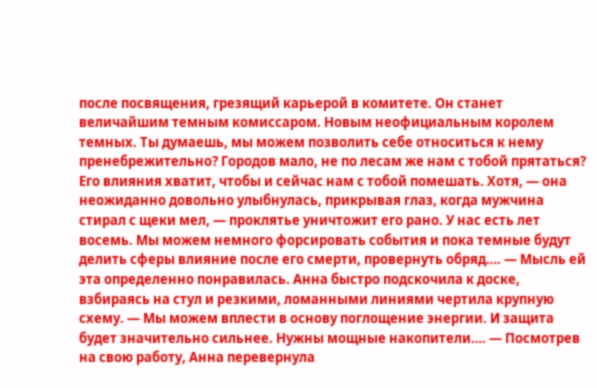после посвящения, грезящий карьерой в комитете. Он станет величайшим темным комиссаром. Новым неофициальным королем темных. Ты думаешь, мы можем позволить себе относиться к нему пренебрежительно? Городов мало, не по лесам же нам с тобой прятаться? Его влияния хватит, чтобы и сейчас нам с тобой помешать. Хотя, — она неожиданно довольно улыбнулась, прикрывая глаз, когда мужчина стирал с щеки мел, — проклятье уничтожит его рано. У нас есть лет восемь. Мы можем немного форсировать события и пока темные будут делить сферы влияние после его смерти, провернуть обряд…. — Мысль ей эта определенно понравилась. Анна быстро подскочила к доске, взбираясь на стул и резкими, ломанными линиями чертила крупную схему. — Мы можем вплести в основу поглощение энергии. И защита будет значительно сильнее. Нужны мощные накопители…. — Посмотрев на свою работу, Анна перевернула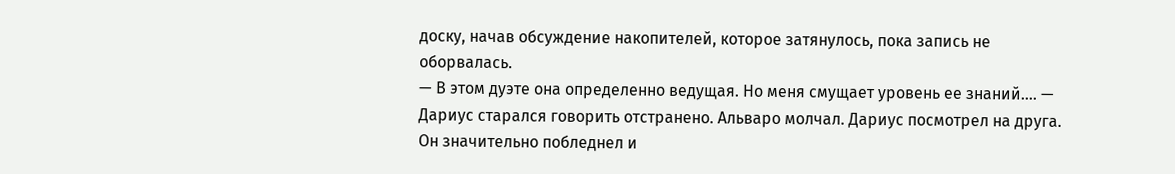доску, начав обсуждение накопителей, которое затянулось, пока запись не оборвалась.
— В этом дуэте она определенно ведущая. Но меня смущает уровень ее знаний…. — Дариус старался говорить отстранено. Альваро молчал. Дариус посмотрел на друга. Он значительно побледнел и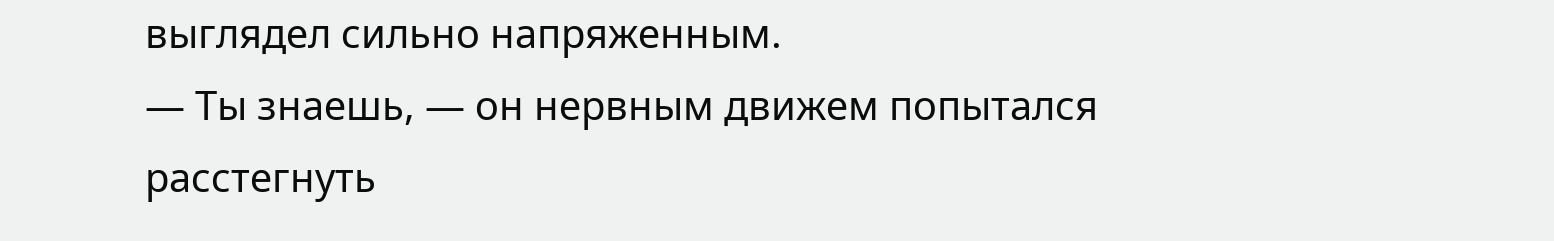выглядел сильно напряженным.
— Ты знаешь, — он нервным движем попытался расстегнуть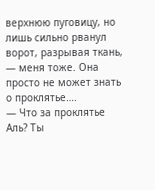верхнюю пуговицу, но лишь сильно рванул ворот, разрывая ткань, — меня тоже. Она просто не может знать о проклятье….
— Что за проклятье Аль? Ты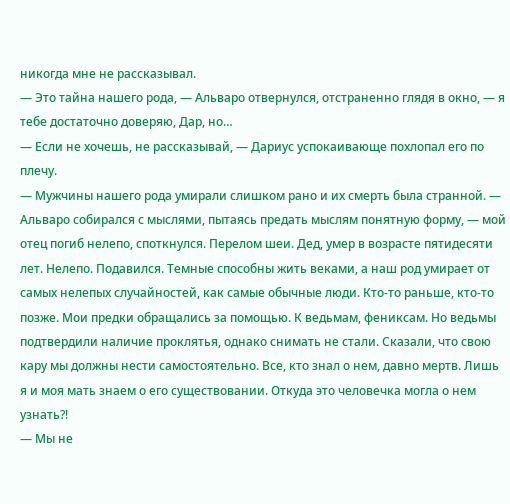никогда мне не рассказывал.
— Это тайна нашего рода, — Альваро отвернулся, отстраненно глядя в окно, — я тебе достаточно доверяю, Дар, но…
— Если не хочешь, не рассказывай, — Дариус успокаивающе похлопал его по плечу.
— Мужчины нашего рода умирали слишком рано и их смерть была странной. — Альваро собирался с мыслями, пытаясь предать мыслям понятную форму, — мой отец погиб нелепо, споткнулся. Перелом шеи. Дед, умер в возрасте пятидесяти лет. Нелепо. Подавился. Темные способны жить веками, а наш род умирает от самых нелепых случайностей, как самые обычные люди. Кто-то раньше, кто-то позже. Мои предки обращались за помощью. К ведьмам, фениксам. Но ведьмы подтвердили наличие проклятья, однако снимать не стали. Сказали, что свою кару мы должны нести самостоятельно. Все, кто знал о нем, давно мертв. Лишь я и моя мать знаем о его существовании. Откуда это человечка могла о нем узнать?!
— Мы не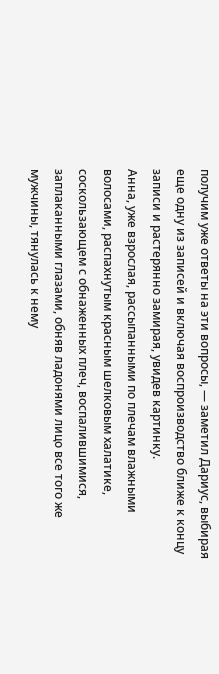получим уже ответы на эти вопросы, — заметил Дариус, выбирая еще одну из записей и включая воспроизводство ближе к концу записи и растерянно замирая, увидев картинку.
Анна, уже взрослая, рассыпанными по плечам влажными волосами, распахнутым красным шелковым халатике, соскользающем с обнаженных плеч, воспалившимися, заплаканными глазами, обняв ладонями лицо все того же мужчины, тянулась к нему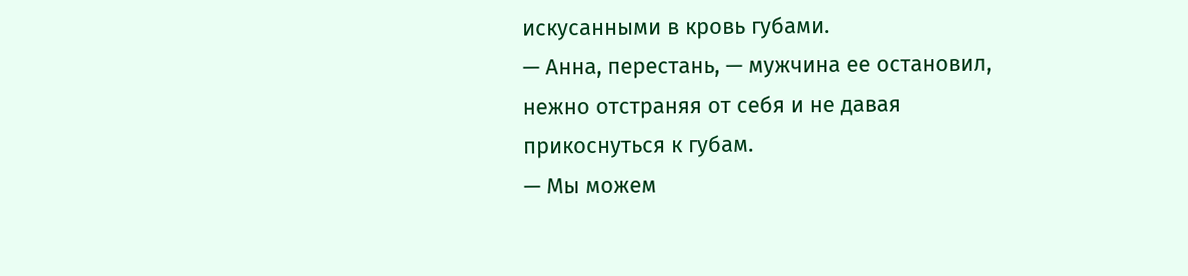искусанными в кровь губами.
— Анна, перестань, — мужчина ее остановил, нежно отстраняя от себя и не давая прикоснуться к губам.
— Мы можем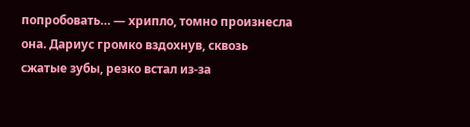попробовать… — хрипло, томно произнесла она. Дариус громко вздохнув, сквозь сжатые зубы, резко встал из-за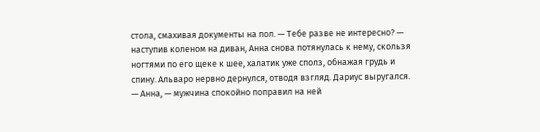стола, смахивая документы на пол. — Тебе разве не интересно? — наступив коленом на диван, Анна снова потянулась к нему, скользя ногтями по его щеке к шее, халатик уже сполз, обнажая грудь и спину. Альваро нервно дернулся, отводя взгляд. Дариус выругался.
— Анна, — мужчина спокойно поправил на ней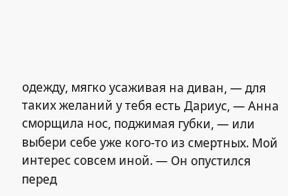одежду, мягко усаживая на диван, — для таких желаний у тебя есть Дариус, — Анна сморщила нос, поджимая губки, — или выбери себе уже кого-то из смертных. Мой интерес совсем иной. — Он опустился перед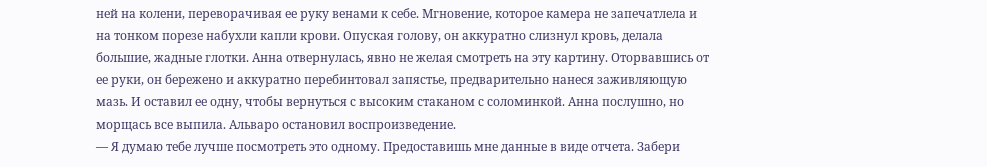ней на колени, переворачивая ее руку венами к себе. Мгновение, которое камера не запечатлела и на тонком порезе набухли капли крови. Опуская голову, он аккуратно слизнул кровь, делала большие, жадные глотки. Анна отвернулась, явно не желая смотреть на эту картину. Оторвавшись от ее руки, он бережено и аккуратно перебинтовал запястье, предварительно нанеся заживляющую мазь. И оставил ее одну, чтобы вернуться с высоким стаканом с соломинкой. Анна послушно, но морщась все выпила. Альваро остановил воспроизведение.
— Я думаю тебе лучше посмотреть это одному. Предоставишь мне данные в виде отчета. Забери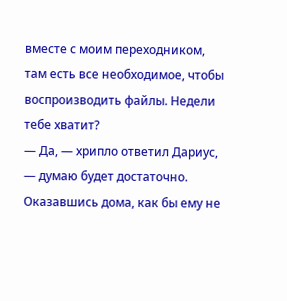вместе с моим переходником, там есть все необходимое, чтобы воспроизводить файлы. Недели тебе хватит?
— Да, — хрипло ответил Дариус, — думаю будет достаточно.
Оказавшись дома, как бы ему не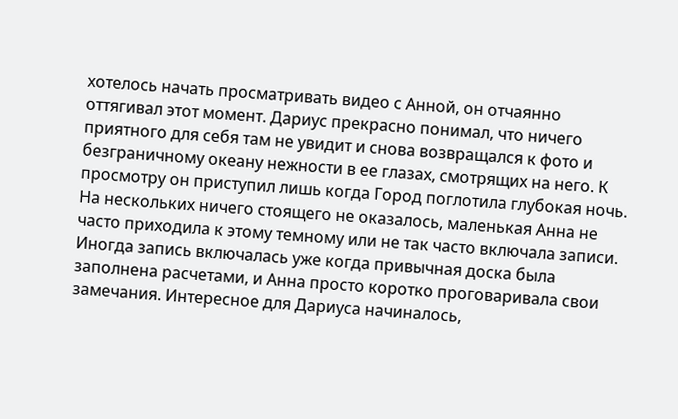хотелось начать просматривать видео с Анной, он отчаянно оттягивал этот момент. Дариус прекрасно понимал, что ничего приятного для себя там не увидит и снова возвращался к фото и безграничному океану нежности в ее глазах, смотрящих на него. К просмотру он приступил лишь когда Город поглотила глубокая ночь.
На нескольких ничего стоящего не оказалось, маленькая Анна не часто приходила к этому темному или не так часто включала записи. Иногда запись включалась уже когда привычная доска была заполнена расчетами, и Анна просто коротко проговаривала свои замечания. Интересное для Дариуса начиналось,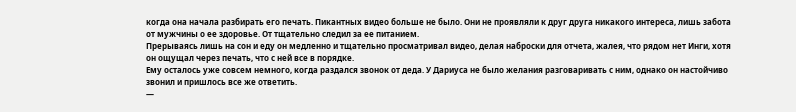когда она начала разбирать его печать. Пикантных видео больше не было. Они не проявляли к друг друга никакого интереса, лишь забота от мужчины о ее здоровье. От тщательно следил за ее питанием.
Прерываясь лишь на сон и еду он медленно и тщательно просматривал видео, делая наброски для отчета, жалея, что рядом нет Инги, хотя он ощущал через печать, что с ней все в порядке.
Ему осталось уже совсем немного, когда раздался звонок от деда. У Дариуса не было желания разговаривать с ним, однако он настойчиво звонил и пришлось все же ответить.
—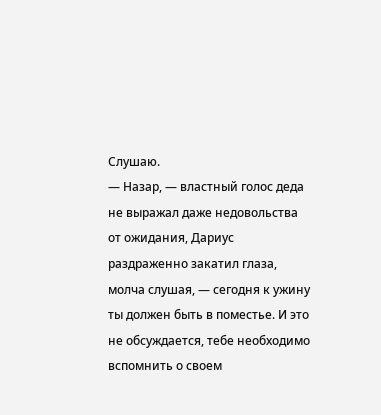Слушаю.
— Назар, — властный голос деда не выражал даже недовольства от ожидания, Дариус раздраженно закатил глаза, молча слушая, — сегодня к ужину ты должен быть в поместье. И это не обсуждается, тебе необходимо вспомнить о своем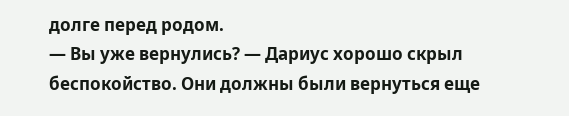долге перед родом.
— Вы уже вернулись? — Дариус хорошо скрыл беспокойство. Они должны были вернуться еще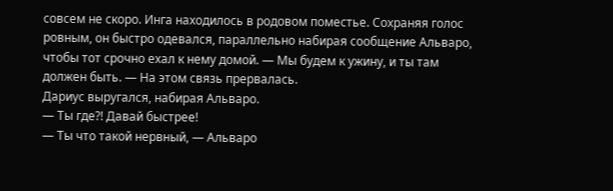совсем не скоро. Инга находилось в родовом поместье. Сохраняя голос ровным, он быстро одевался, параллельно набирая сообщение Альваро, чтобы тот срочно ехал к нему домой. — Мы будем к ужину, и ты там должен быть. — На этом связь прервалась.
Дариус выругался, набирая Альваро.
— Ты где?! Давай быстрее!
— Ты что такой нервный, — Альваро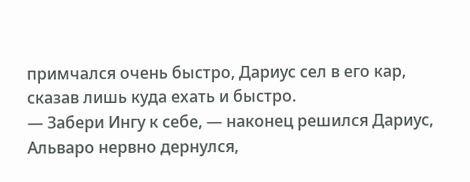примчался очень быстро, Дариус сел в его кар, сказав лишь куда ехать и быстро.
— Забери Ингу к себе, — наконец решился Дариус, Альваро нервно дернулся,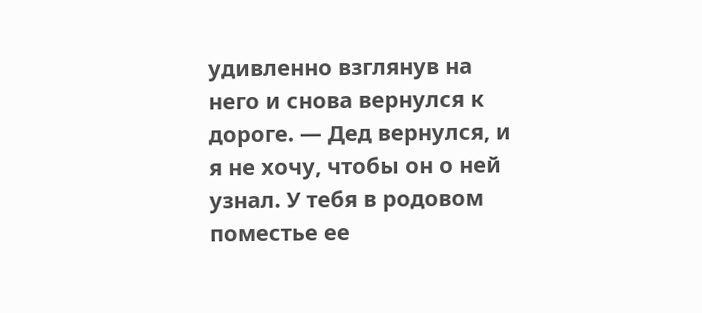удивленно взглянув на него и снова вернулся к дороге. — Дед вернулся, и я не хочу, чтобы он о ней узнал. У тебя в родовом поместье ее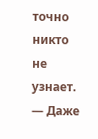точно никто не узнает.
— Даже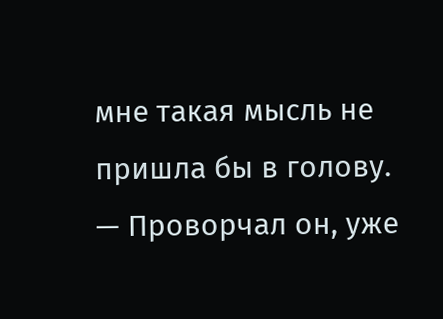мне такая мысль не пришла бы в голову. — Проворчал он, уже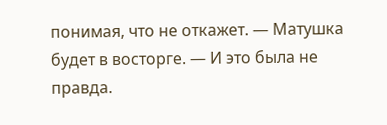понимая, что не откажет. — Матушка будет в восторге. — И это была не правда.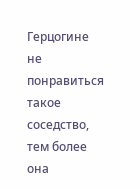Герцогине не понравиться такое соседство, тем более она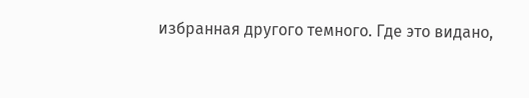избранная другого темного. Где это видано,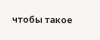чтобы такое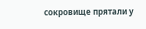сокровище прятали у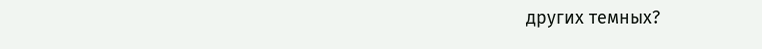других темных?